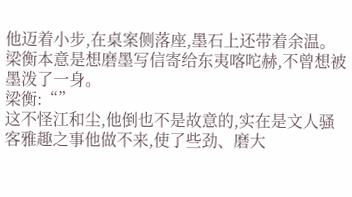他迈着小步,在桌案侧落座,墨石上还带着余温。
梁衡本意是想磨墨写信寄给东夷喀咜赫,不曾想被墨泼了一身。
梁衡:“”
这不怪江和尘,他倒也不是故意的,实在是文人骚客雅趣之事他做不来,使了些劲、磨大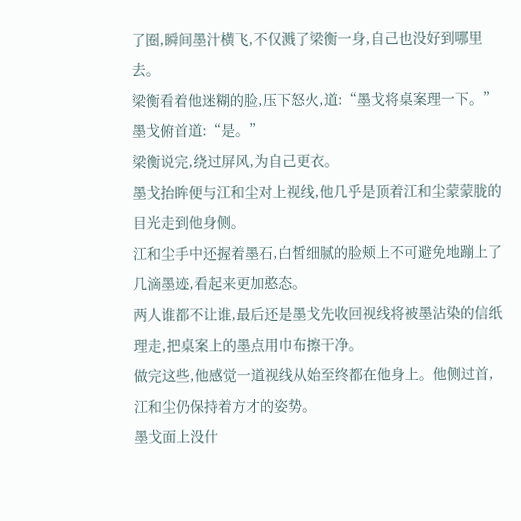了圈,瞬间墨汁横飞,不仅溅了梁衡一身,自己也没好到哪里去。
梁衡看着他迷糊的脸,压下怒火,道:“墨戈将桌案理一下。”
墨戈俯首道:“是。”
梁衡说完,绕过屏风,为自己更衣。
墨戈抬眸便与江和尘对上视线,他几乎是顶着江和尘蒙蒙胧的目光走到他身侧。
江和尘手中还握着墨石,白皙细腻的脸颊上不可避免地蹦上了几滴墨迹,看起来更加憨态。
两人谁都不让谁,最后还是墨戈先收回视线将被墨沾染的信纸理走,把桌案上的墨点用巾布擦干净。
做完这些,他感觉一道视线从始至终都在他身上。他侧过首,江和尘仍保持着方才的姿势。
墨戈面上没什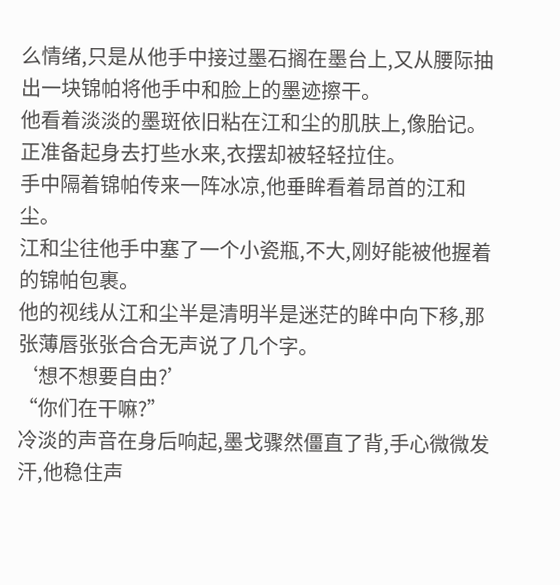么情绪,只是从他手中接过墨石搁在墨台上,又从腰际抽出一块锦帕将他手中和脸上的墨迹擦干。
他看着淡淡的墨斑依旧粘在江和尘的肌肤上,像胎记。正准备起身去打些水来,衣摆却被轻轻拉住。
手中隔着锦帕传来一阵冰凉,他垂眸看着昂首的江和尘。
江和尘往他手中塞了一个小瓷瓶,不大,刚好能被他握着的锦帕包裹。
他的视线从江和尘半是清明半是迷茫的眸中向下移,那张薄唇张张合合无声说了几个字。
‘想不想要自由?’
“你们在干嘛?”
冷淡的声音在身后响起,墨戈骤然僵直了背,手心微微发汗,他稳住声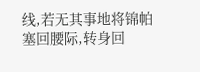线,若无其事地将锦帕塞回腰际,转身回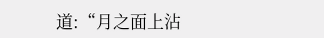道:“月之面上沾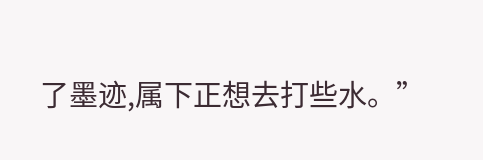了墨迹,属下正想去打些水。”